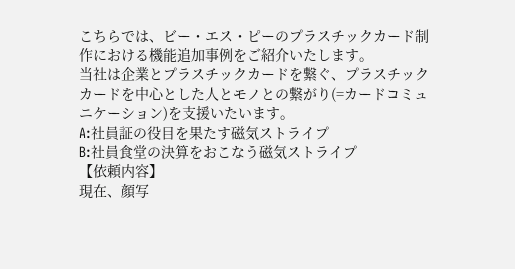こちらでは、ビー・エス・ピーのプラスチックカード制作における機能追加事例をご紹介いたします。
当社は企業とプラスチックカードを繋ぐ、プラスチックカードを中心とした人とモノとの繋がり(=カードコミュニケーション)を支援いたいます。
A:社員証の役目を果たす磁気ストライプ
B:社員食堂の決算をおこなう磁気ストライプ
【依頼内容】
現在、顔写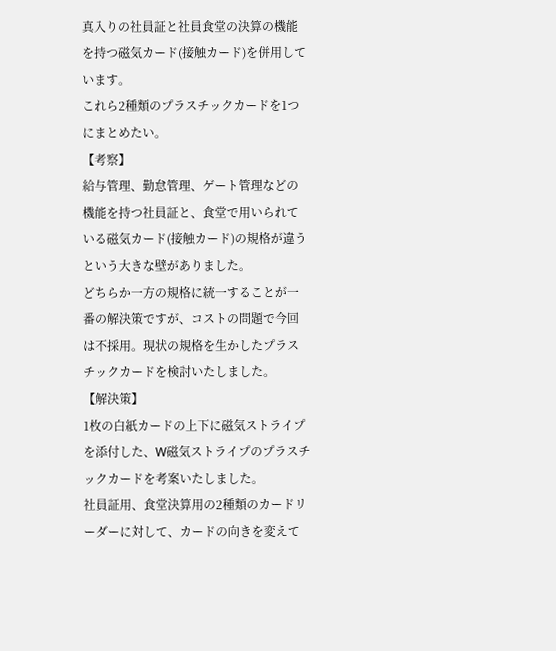真入りの社員証と社員食堂の決算の機能を持つ磁気カード(接触カード)を併用しています。
これら2種類のプラスチックカードを1つにまとめたい。
【考察】
給与管理、勤怠管理、ゲート管理などの機能を持つ社員証と、食堂で用いられている磁気カード(接触カード)の規格が違うという大きな壁がありました。
どちらか一方の規格に統一することが一番の解決策ですが、コストの問題で今回は不採用。現状の規格を生かしたプラスチックカードを検討いたしました。
【解決策】
1枚の白紙カードの上下に磁気ストライプを添付した、W磁気ストライプのプラスチックカードを考案いたしました。
社員証用、食堂決算用の2種類のカードリーダーに対して、カードの向きを変えて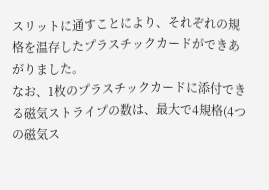スリットに通すことにより、それぞれの規格を温存したプラスチックカードができあがりました。
なお、1枚のプラスチックカードに添付できる磁気ストライプの数は、最大で4規格(4つの磁気ス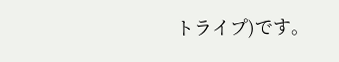トライプ)です。